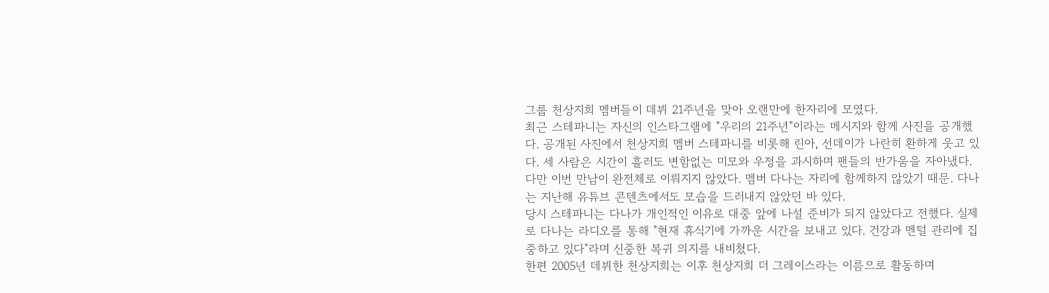그룹 천상지희 멤버들이 데뷔 21주년을 맞아 오랜만에 한자리에 모였다.
최근 스테파니는 자신의 인스타그램에 "우리의 21주년"이라는 메시지와 함께 사진을 공개했다. 공개된 사진에서 천상지희 멤버 스테파니를 비롯해 린아, 선데이가 나란히 환하게 웃고 있다. 세 사람은 시간이 흘러도 변함없는 미모와 우정을 과시하며 팬들의 반가움을 자아냈다.
다만 이번 만남이 완전체로 이뤄지지 않았다. 멤버 다나는 자리에 함께하지 않았기 때문. 다나는 지난해 유튜브 콘텐츠에서도 모습을 드러내지 않았던 바 있다.
당시 스테파니는 다나가 개인적인 이유로 대중 앞에 나설 준비가 되지 않았다고 전했다. 실제로 다나는 라디오를 통해 "현재 휴식기에 가까운 시간을 보내고 있다. 건강과 멘털 관리에 집중하고 있다"라며 신중한 복귀 의지를 내비쳤다.
한편 2005년 데뷔한 천상지희는 이후 천상지희 더 그레이스라는 이름으로 활동하며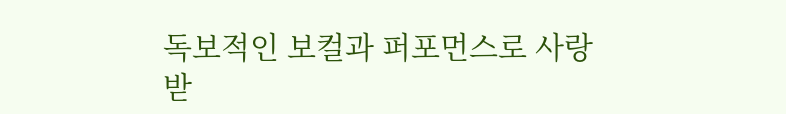독보적인 보컬과 퍼포먼스로 사랑받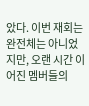았다. 이번 재회는 완전체는 아니었지만, 오랜 시간 이어진 멤버들의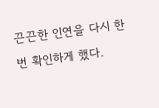끈끈한 인연을 다시 한번 확인하게 했다.